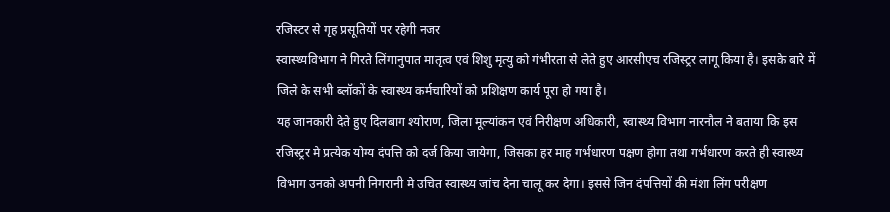रजिस्टर से गृह प्रसूतियों पर रहेगी नजर
स्वास्थ्यविभाग ने गिरते लिंगानुपात मातृत्व एवं शिशु मृत्यु को गंभीरता से लेते हुए आरसीएच रजिस्ट्रर लागू किया है। इसके बारे में जिले के सभी ब्लॉकों के स्वास्थ्य कर्मचारियों को प्रशिक्षण कार्य पूरा हो गया है।
यह जानकारी देते हुए दिलबाग श्योराण, जिला मूल्यांकन एवं निरीक्षण अधिकारी, स्वास्थ्य विभाग नारनौल ने बताया कि इस रजिस्ट्रर मे प्रत्येक योग्य दंपत्ति को दर्ज किया जायेगा, जिसका हर माह गर्भधारण पक्षण होगा तथा गर्भधारण करते ही स्वास्थ्य विभाग उनको अपनी निगरानी मे उचित स्वास्थ्य जांच देना चालू कर देगा। इससे जिन दंपत्तियों की मंशा लिंग परीक्षण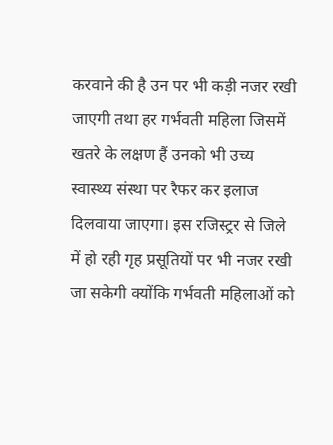करवाने की है उन पर भी कड़ी नजर रखी जाएगी तथा हर गर्भवती महिला जिसमें खतरे के लक्षण हैं उनको भी उच्य स्वास्थ्य संस्था पर रैफर कर इलाज दिलवाया जाएगा। इस रजिस्ट्रर से जिले में हो रही गृह प्रसूतियों पर भी नजर रखी जा सकेगी क्योंकि गर्भवती महिलाओं को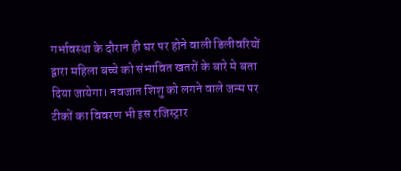गर्भावस्था के दौरान ही घर पर होने वाली डिलीवरियों द्वारा महिला बच्चे को संभावित खतरों के बारे मे बता दिया जायेगा। नवजात शिशु को लगने वाले जन्म पर टीकों का विवरण भी इस रजिस्ट्रार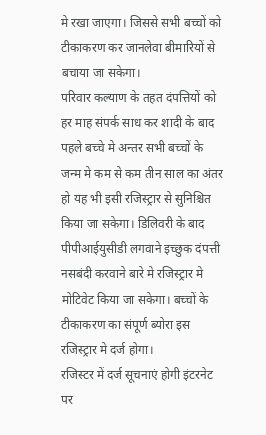मे रखा जाएगा। जिससे सभी बच्चों को टीकाकरण कर जानलेवा बीमारियों से बचाया जा सकेगा।
परिवार कल्याण के तहत दंपत्तियों को हर माह संपर्क साध कर शादी के बाद पहले बच्चे मे अन्तर सभी बच्चों के जन्म मे कम से कम तीन साल का अंतर हो यह भी इसी रजिस्ट्रार से सुनिश्चित किया जा सकेगा। डिलिवरी के बाद पीपीआईयुसीडी लगवाने इच्छुक दंपत्ती नसबंदी करवाने बारे मे रजिस्ट्रार मे मोटिवेट किया जा सकेगा। बच्चों के टीकाकरण का संपूर्ण ब्योरा इस रजिस्ट्रार मे दर्ज होगा।
रजिस्टर में दर्ज सूचनाएं होगी इंटरनेट पर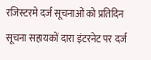रजिस्टरमे दर्ज सूचनाओं को प्रतिदिन सूचना सहायकों दारा इंटरनेट पर दर्ज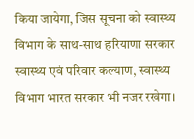किया जायेगा, जिस सूचना को स्वास्थ्य विभाग के साथ-साथ हरियाणा सरकार स्वास्थ्य एवं परिवार कल्याण, स्वास्थ्य विभाग भारत सरकार भी नजर रखेगा।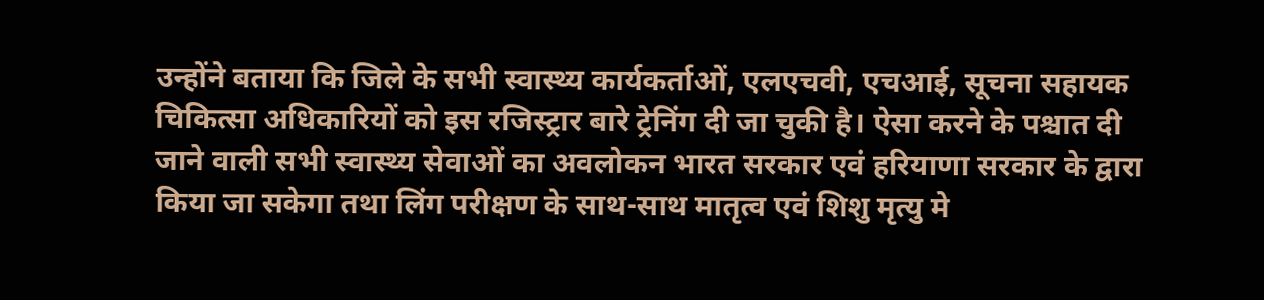उन्होंने बताया कि जिले के सभी स्वास्थ्य कार्यकर्ताओं, एलएचवी, एचआई, सूचना सहायक चिकित्सा अधिकारियों को इस रजिस्ट्रार बारे ट्रेनिंग दी जा चुकी है। ऐसा करने के पश्चात दी जाने वाली सभी स्वास्थ्य सेवाओं का अवलोकन भारत सरकार एवं हरियाणा सरकार के द्वारा किया जा सकेगा तथा लिंग परीक्षण के साथ-साथ मातृत्व एवं शिशु मृत्यु मे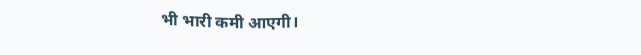भी भारी कमी आएगी।